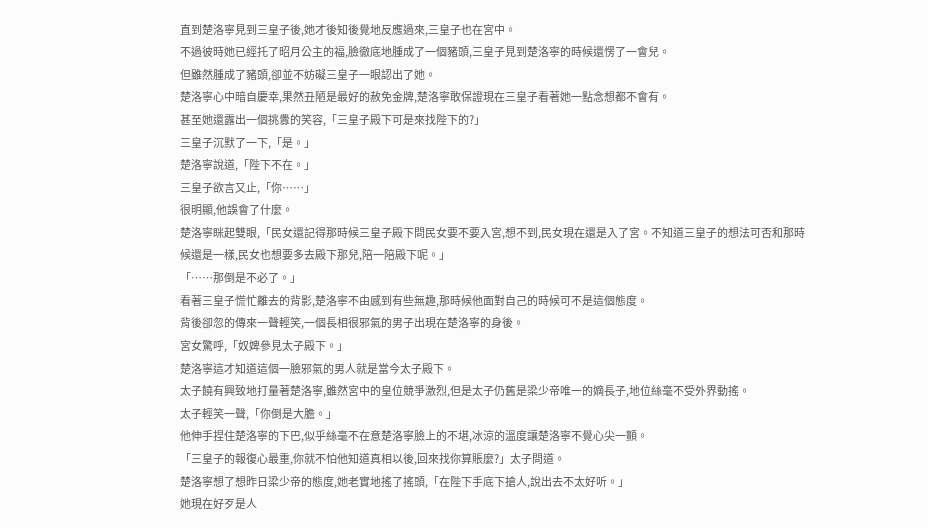直到楚洛寧見到三皇子後,她才後知後覺地反應過來,三皇子也在宮中。
不過彼時她已經托了昭月公主的福,臉徹底地腫成了一個豬頭,三皇子見到楚洛寧的時候還愣了一會兒。
但雖然腫成了豬頭,卻並不妨礙三皇子一眼認出了她。
楚洛寧心中暗自慶幸,果然丑陋是最好的赦免金牌,楚洛寧敢保證現在三皇子看著她一點念想都不會有。
甚至她還露出一個挑釁的笑容,「三皇子殿下可是來找陛下的?」
三皇子沉默了一下,「是。」
楚洛寧說道,「陛下不在。」
三皇子欲言又止,「你……」
很明顯,他誤會了什麼。
楚洛寧眯起雙眼,「民女還記得那時候三皇子殿下問民女要不要入宮,想不到,民女現在還是入了宮。不知道三皇子的想法可否和那時候還是一樣,民女也想要多去殿下那兒,陪一陪殿下呢。」
「……那倒是不必了。」
看著三皇子慌忙離去的背影,楚洛寧不由感到有些無趣,那時候他面對自己的時候可不是這個態度。
背後卻忽的傳來一聲輕笑,一個長相很邪氣的男子出現在楚洛寧的身後。
宮女驚呼,「奴婢參見太子殿下。」
楚洛寧這才知道這個一臉邪氣的男人就是當今太子殿下。
太子饒有興致地打量著楚洛寧,雖然宮中的皇位競爭激烈,但是太子仍舊是梁少帝唯一的嫡長子,地位絲毫不受外界動搖。
太子輕笑一聲,「你倒是大膽。」
他伸手捏住楚洛寧的下巴,似乎絲毫不在意楚洛寧臉上的不堪,冰涼的溫度讓楚洛寧不覺心尖一顫。
「三皇子的報復心最重,你就不怕他知道真相以後,回來找你算賬麼?」太子問道。
楚洛寧想了想昨日梁少帝的態度,她老實地搖了搖頭,「在陛下手底下搶人,說出去不太好听。」
她現在好歹是人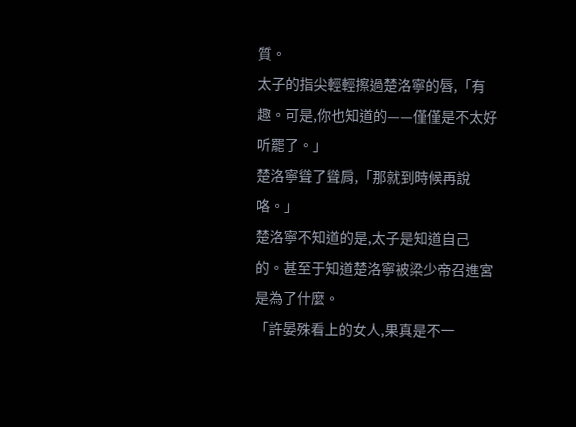質。
太子的指尖輕輕擦過楚洛寧的唇,「有趣。可是,你也知道的——僅僅是不太好听罷了。」
楚洛寧聳了聳肩,「那就到時候再說咯。」
楚洛寧不知道的是,太子是知道自己的。甚至于知道楚洛寧被梁少帝召進宮是為了什麼。
「許晏殊看上的女人,果真是不一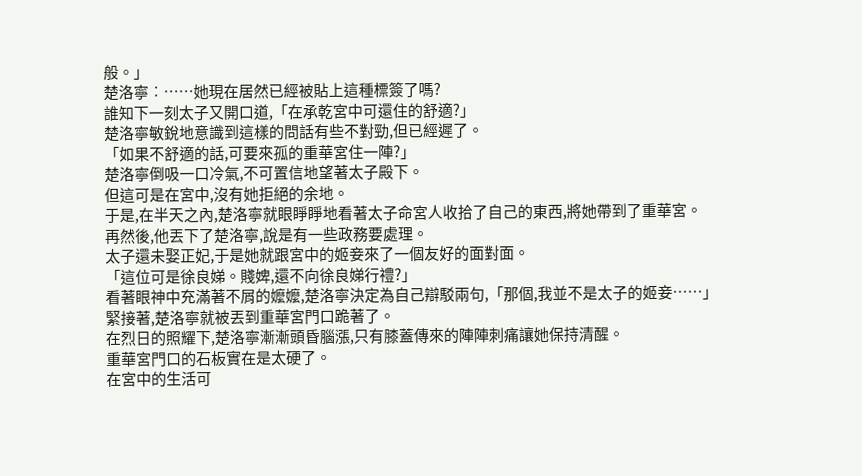般。」
楚洛寧︰……她現在居然已經被貼上這種標簽了嗎?
誰知下一刻太子又開口道,「在承乾宮中可還住的舒適?」
楚洛寧敏銳地意識到這樣的問話有些不對勁,但已經遲了。
「如果不舒適的話,可要來孤的重華宮住一陣?」
楚洛寧倒吸一口冷氣,不可置信地望著太子殿下。
但這可是在宮中,沒有她拒絕的余地。
于是,在半天之內,楚洛寧就眼睜睜地看著太子命宮人收拾了自己的東西,將她帶到了重華宮。
再然後,他丟下了楚洛寧,說是有一些政務要處理。
太子還未娶正妃,于是她就跟宮中的姬妾來了一個友好的面對面。
「這位可是徐良娣。賤婢,還不向徐良娣行禮?」
看著眼神中充滿著不屑的嬤嬤,楚洛寧決定為自己辯駁兩句,「那個,我並不是太子的姬妾……」
緊接著,楚洛寧就被丟到重華宮門口跪著了。
在烈日的照耀下,楚洛寧漸漸頭昏腦漲,只有膝蓋傳來的陣陣刺痛讓她保持清醒。
重華宮門口的石板實在是太硬了。
在宮中的生活可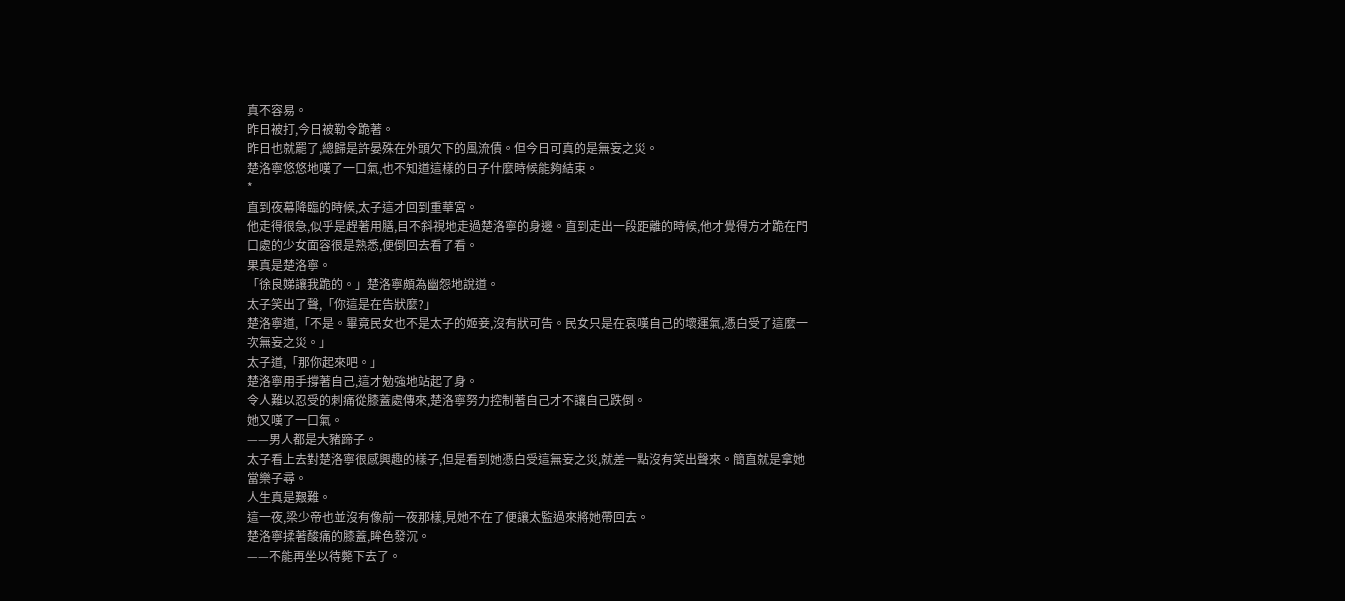真不容易。
昨日被打,今日被勒令跪著。
昨日也就罷了,總歸是許晏殊在外頭欠下的風流債。但今日可真的是無妄之災。
楚洛寧悠悠地嘆了一口氣,也不知道這樣的日子什麼時候能夠結束。
*
直到夜幕降臨的時候,太子這才回到重華宮。
他走得很急,似乎是趕著用膳,目不斜視地走過楚洛寧的身邊。直到走出一段距離的時候,他才覺得方才跪在門口處的少女面容很是熟悉,便倒回去看了看。
果真是楚洛寧。
「徐良娣讓我跪的。」楚洛寧頗為幽怨地說道。
太子笑出了聲,「你這是在告狀麼?」
楚洛寧道,「不是。畢竟民女也不是太子的姬妾,沒有狀可告。民女只是在哀嘆自己的壞運氣,憑白受了這麼一次無妄之災。」
太子道,「那你起來吧。」
楚洛寧用手撐著自己,這才勉強地站起了身。
令人難以忍受的刺痛從膝蓋處傳來,楚洛寧努力控制著自己才不讓自己跌倒。
她又嘆了一口氣。
——男人都是大豬蹄子。
太子看上去對楚洛寧很感興趣的樣子,但是看到她憑白受這無妄之災,就差一點沒有笑出聲來。簡直就是拿她當樂子尋。
人生真是艱難。
這一夜,梁少帝也並沒有像前一夜那樣,見她不在了便讓太監過來將她帶回去。
楚洛寧揉著酸痛的膝蓋,眸色發沉。
——不能再坐以待斃下去了。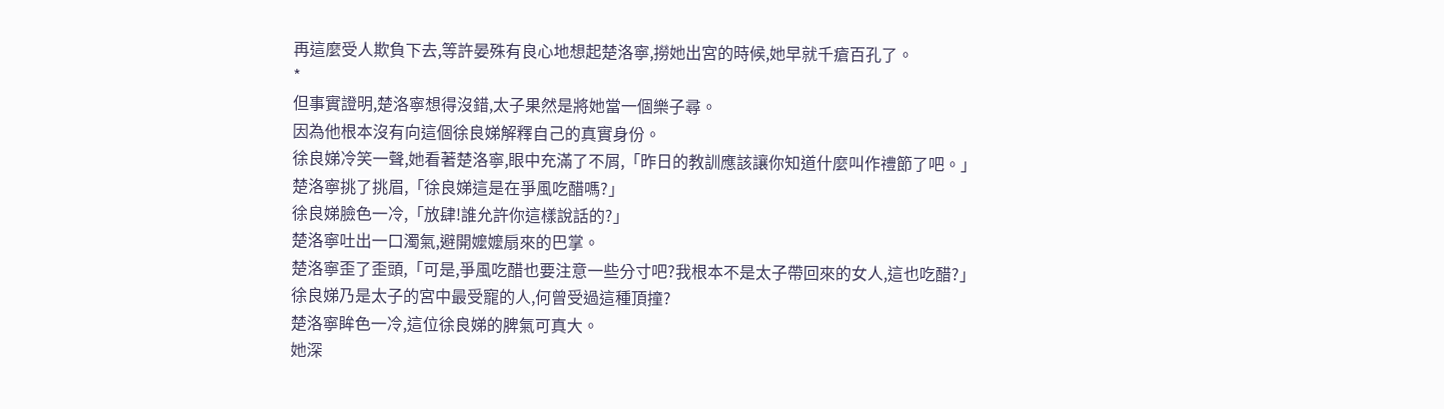再這麼受人欺負下去,等許晏殊有良心地想起楚洛寧,撈她出宮的時候,她早就千瘡百孔了。
*
但事實證明,楚洛寧想得沒錯,太子果然是將她當一個樂子尋。
因為他根本沒有向這個徐良娣解釋自己的真實身份。
徐良娣冷笑一聲,她看著楚洛寧,眼中充滿了不屑,「昨日的教訓應該讓你知道什麼叫作禮節了吧。」
楚洛寧挑了挑眉,「徐良娣這是在爭風吃醋嗎?」
徐良娣臉色一冷,「放肆!誰允許你這樣說話的?」
楚洛寧吐出一口濁氣,避開嬤嬤扇來的巴掌。
楚洛寧歪了歪頭,「可是,爭風吃醋也要注意一些分寸吧?我根本不是太子帶回來的女人,這也吃醋?」
徐良娣乃是太子的宮中最受寵的人,何曾受過這種頂撞?
楚洛寧眸色一冷,這位徐良娣的脾氣可真大。
她深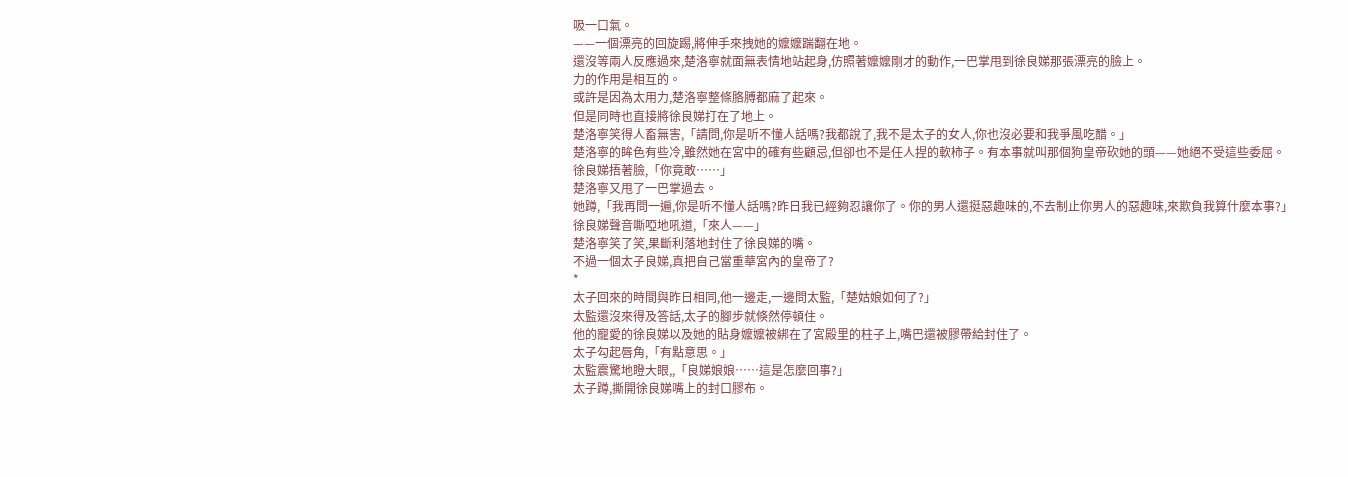吸一口氣。
——一個漂亮的回旋踢,將伸手來拽她的嬤嬤踹翻在地。
還沒等兩人反應過來,楚洛寧就面無表情地站起身,仿照著嬤嬤剛才的動作,一巴掌甩到徐良娣那張漂亮的臉上。
力的作用是相互的。
或許是因為太用力,楚洛寧整條胳膊都麻了起來。
但是同時也直接將徐良娣打在了地上。
楚洛寧笑得人畜無害,「請問,你是听不懂人話嗎?我都說了,我不是太子的女人,你也沒必要和我爭風吃醋。」
楚洛寧的眸色有些冷,雖然她在宮中的確有些顧忌,但卻也不是任人捏的軟柿子。有本事就叫那個狗皇帝砍她的頭——她絕不受這些委屈。
徐良娣捂著臉,「你竟敢……」
楚洛寧又甩了一巴掌過去。
她蹲,「我再問一遍,你是听不懂人話嗎?昨日我已經夠忍讓你了。你的男人還挺惡趣味的,不去制止你男人的惡趣味,來欺負我算什麼本事?」
徐良娣聲音嘶啞地吼道,「來人——」
楚洛寧笑了笑,果斷利落地封住了徐良娣的嘴。
不過一個太子良娣,真把自己當重華宮內的皇帝了?
*
太子回來的時間與昨日相同,他一邊走,一邊問太監,「楚姑娘如何了?」
太監還沒來得及答話,太子的腳步就倏然停頓住。
他的寵愛的徐良娣以及她的貼身嬤嬤被綁在了宮殿里的柱子上,嘴巴還被膠帶給封住了。
太子勾起唇角,「有點意思。」
太監震驚地瞪大眼,,「良娣娘娘……這是怎麼回事?」
太子蹲,撕開徐良娣嘴上的封口膠布。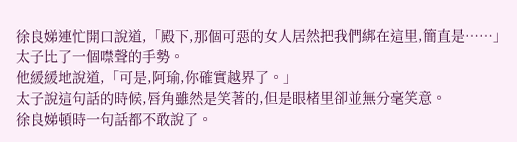徐良娣連忙開口說道,「殿下,那個可惡的女人居然把我們綁在這里,簡直是……」
太子比了一個噤聲的手勢。
他緩緩地說道,「可是,阿瑜,你確實越界了。」
太子說這句話的時候,唇角雖然是笑著的,但是眼楮里卻並無分毫笑意。
徐良娣頓時一句話都不敢說了。